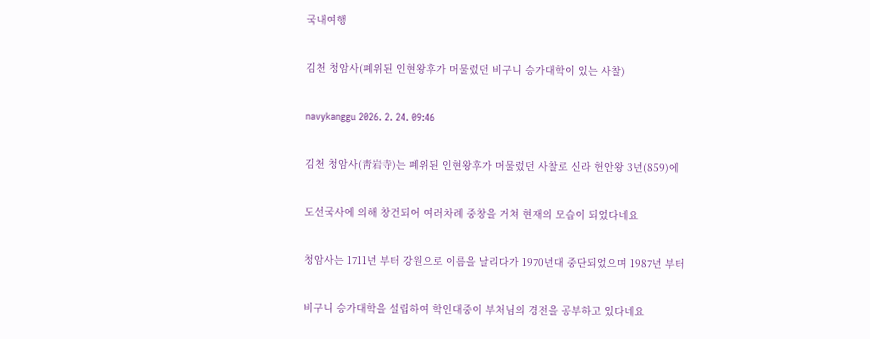국내여행

김천 청암사(폐위된 인현왕후가 머물렀던 비구니 승가대학이 있는 사찰)

navykanggu 2026. 2. 24. 09:46

김천 청암사(靑岩寺)는 폐위된 인현왕후가 머물렀던 사찰로 신라 헌안왕 3년(859)에

도선국사에 의해 창건되어 여러차례 중창을 거쳐 현재의 모습이 되었다네요

청암사는 1711년 부터 강원으로 이름을 날리다가 1970년대 중단되었으며 1987년 부터

비구니 승가대학을 설립하여 학인대중이 부처님의 경전을 공부하고 있다네요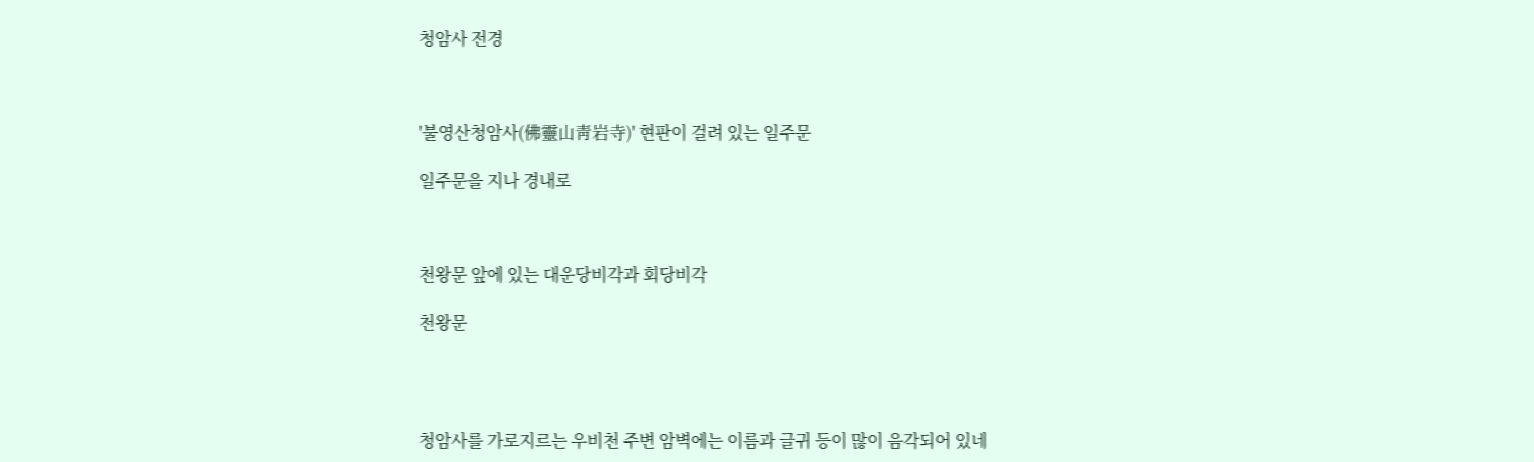청암사 전경



'불영산청암사(佛靈山靑岩寺)' 현판이 걸려 있는 일주문

일주문을 지나 경내로



천왕문 앞에 있는 대운당비각과 회당비각

천왕문




청암사를 가로지르는 우비천 주변 암벽에는 이름과 글귀 등이 많이 음각되어 있네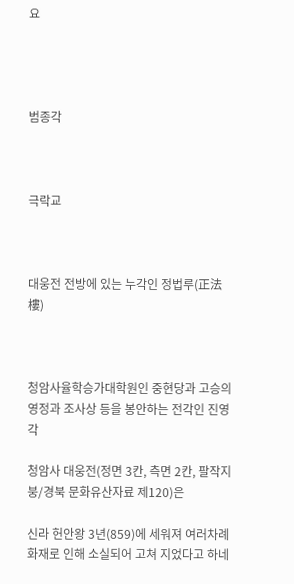요




범종각



극락교



대웅전 전방에 있는 누각인 정법루(正法樓)



청암사율학승가대학원인 중현당과 고승의 영정과 조사상 등을 봉안하는 전각인 진영각

청암사 대웅전(정면 3칸, 측면 2칸, 팔작지붕/경북 문화유산자료 제120)은

신라 헌안왕 3년(859)에 세워져 여러차례 화재로 인해 소실되어 고쳐 지었다고 하네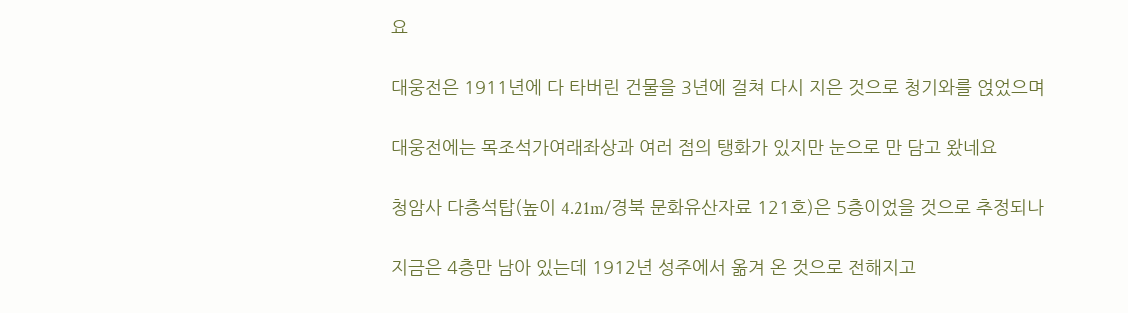요

대웅전은 1911년에 다 타버린 건물을 3년에 걸쳐 다시 지은 것으로 청기와를 얹었으며

대웅전에는 목조석가여래좌상과 여러 점의 탱화가 있지만 눈으로 만 담고 왔네요

청암사 다층석탑(높이 4.21m/경북 문화유산자료 121호)은 5층이었을 것으로 추정되나

지금은 4층만 남아 있는데 1912년 성주에서 옮겨 온 것으로 전해지고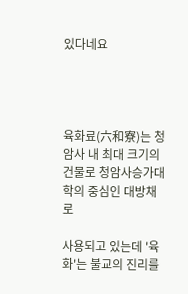있다네요




육화료(六和寮)는 청암사 내 최대 크기의 건물로 청암사승가대학의 중심인 대방채로

사용되고 있는데 '육화'는 불교의 진리를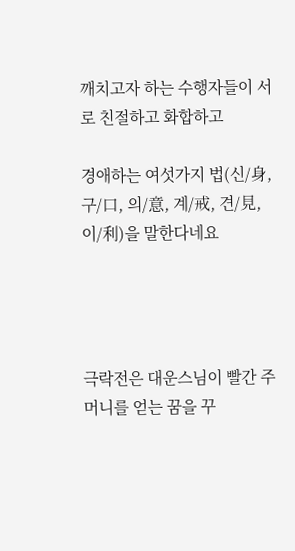깨치고자 하는 수행자들이 서로 친절하고 화합하고

경애하는 여섯가지 법(신/身, 구/口, 의/意, 계/戒, 견/見, 이/利)을 말한다네요




극락전은 대운스님이 빨간 주머니를 얻는 꿈을 꾸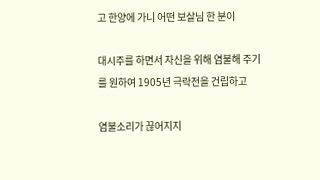고 한양에 가니 어떤 보살님 한 분이

대시주를 하면서 자신을 위해 염불해 주기를 원하여 1905년 극락전을 건립하고

염불소리가 끊어지지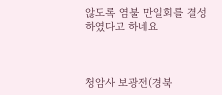않도록 염불 만일회를 결성하였다고 하네요



청암사 보광전(경북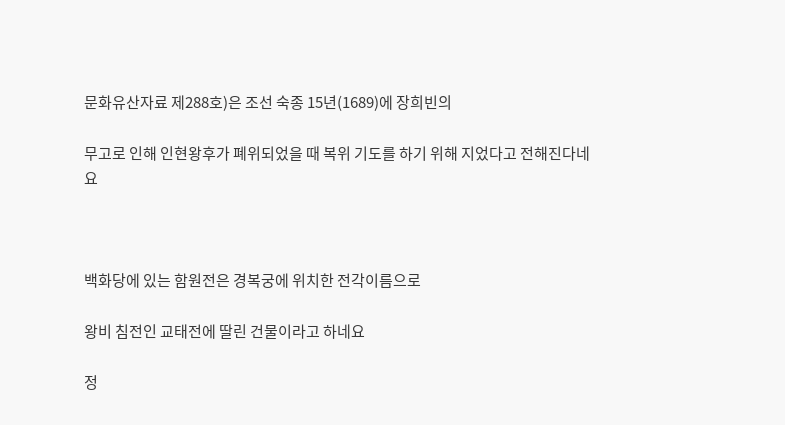문화유산자료 제288호)은 조선 숙종 15년(1689)에 장희빈의

무고로 인해 인현왕후가 폐위되었을 때 복위 기도를 하기 위해 지었다고 전해진다네요



백화당에 있는 함원전은 경복궁에 위치한 전각이름으로

왕비 침전인 교태전에 딸린 건물이라고 하네요

정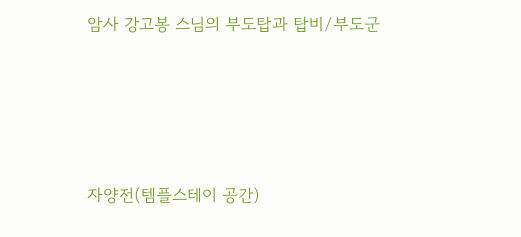암사 강고봉 스님의 부도탑과 탑비/부도군




자양전(템플스테이 공간)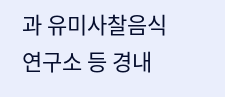과 유미사찰음식 연구소 등 경내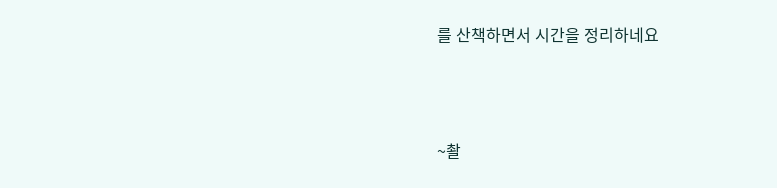를 산책하면서 시간을 정리하네요



~촬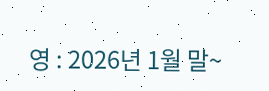영 : 2026년 1월 말~